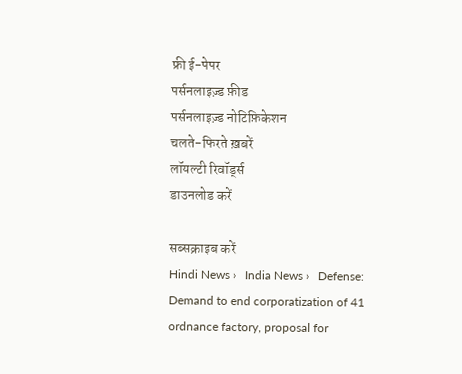फ्री ई-पेपर
पर्सनलाइज़्ड फ़ीड
पर्सनलाइज़्ड नोटिफ़िकेशन
चलते-फिरते ख़बरें
लॉयल्टी रिवॉर्ड्स
डाउनलोड करें

सब्सक्राइब करें
Hindi News ›   India News ›   Defense: Demand to end corporatization of 41 ordnance factory, proposal for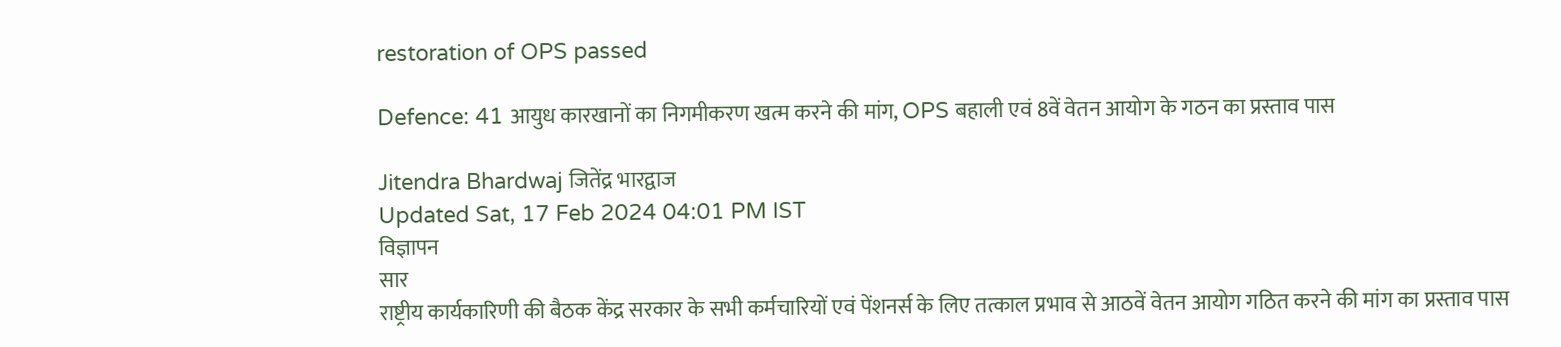restoration of OPS passed

Defence: 41 आयुध कारखानों का निगमीकरण खत्म करने की मांग, OPS बहाली एवं 8वें वेतन आयोग के गठन का प्रस्ताव पास

Jitendra Bhardwaj जितेंद्र भारद्वाज
Updated Sat, 17 Feb 2024 04:01 PM IST
विज्ञापन
सार
राष्ट्रीय कार्यकारिणी की बैठक केंद्र सरकार के सभी कर्मचारियों एवं पेंशनर्स के लिए तत्काल प्रभाव से आठवें वेतन आयोग गठित करने की मांग का प्रस्ताव पास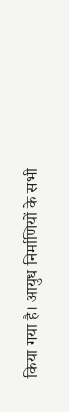किया गया है। आयुध निर्माणियों के सभी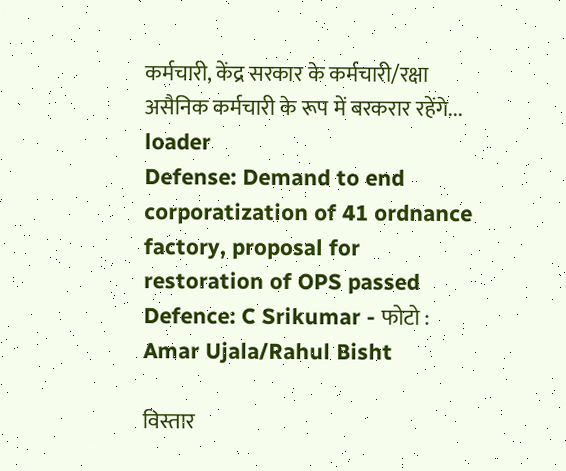कर्मचारी, केंद्र सरकार के कर्मचारी/रक्षा असैनिक कर्मचारी के रूप में बरकरार रहेंगे...
loader
Defense: Demand to end corporatization of 41 ordnance factory, proposal for restoration of OPS passed
Defence: C Srikumar - फोटो : Amar Ujala/Rahul Bisht

विस्तार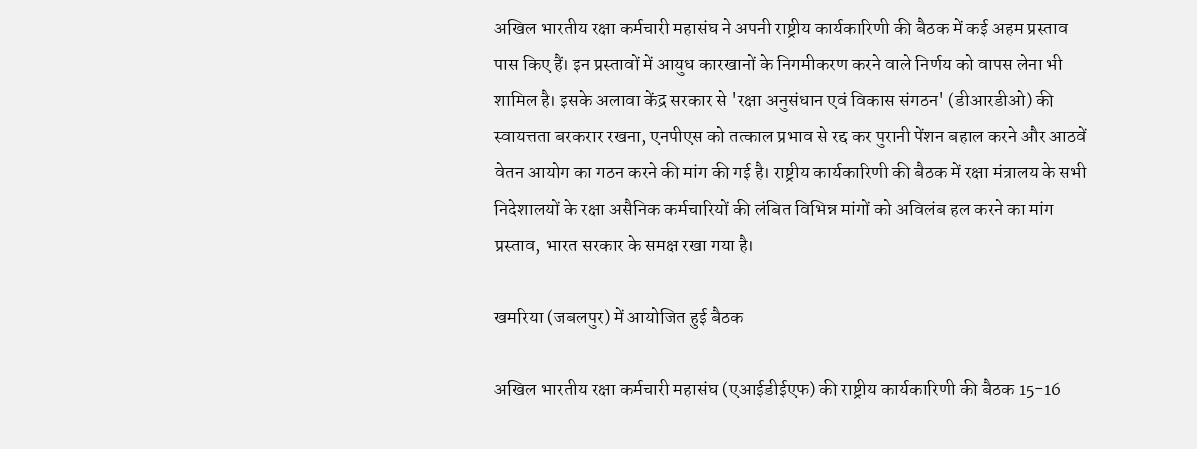अखिल भारतीय रक्षा कर्मचारी महासंघ ने अपनी राष्ट्रीय कार्यकारिणी की बैठक में कई अहम प्रस्ताव पास किए हैं। इन प्रस्तावों में आयुध कारखानों के निगमीकरण करने वाले निर्णय को वापस लेना भी शामिल है। इसके अलावा केंद्र सरकार से 'रक्षा अनुसंधान एवं विकास संगठन' (डीआरडीओ) की स्वायत्तता बरकरार रखना, एनपीएस को तत्काल प्रभाव से रद्द कर पुरानी पेंशन बहाल करने और आठवें वेतन आयोग का गठन करने की मांग की गई है। राष्ट्रीय कार्यकारिणी की बैठक में रक्षा मंत्रालय के सभी निदेशालयों के रक्षा असैनिक कर्मचारियों की लंबित विभिन्न मांगों को अविलंब हल करने का मांग प्रस्ताव, भारत सरकार के समक्ष रखा गया है।

खमरिया (जबलपुर) में आयोजित हुई बैठक

अखिल भारतीय रक्षा कर्मचारी महासंघ (एआईडीईएफ) की राष्ट्रीय कार्यकारिणी की बैठक 15-16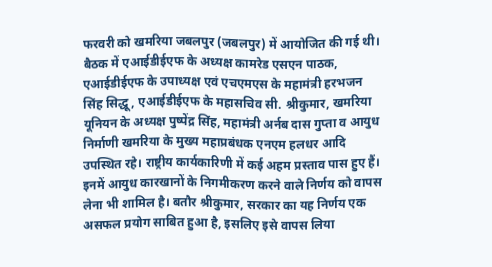फरवरी को खमरिया जबलपुर (जबलपुर) में आयोजित की गई थी। बैठक में एआईडीईएफ के अध्यक्ष कामरेड एसएन पाठक, एआईडीईएफ के उपाध्यक्ष एवं एचएमएस के महामंत्री हरभजन सिंह सिद्धू, एआईडीईएफ के महासचिव सी. श्रीकुमार, खमरिया यूनियन के अध्यक्ष पुष्पेंद्र सिंह, महामंत्री अर्नब दास गुप्ता व आयुध निर्माणी खमरिया के मुख्य महाप्रबंधक एनएम हलधर आदि उपस्थित रहे। राष्ट्रीय कार्यकारिणी में कई अहम प्रस्ताव पास हुए हैं। इनमें आयुध कारखानों के निगमीकरण करने वाले निर्णय को वापस लेना भी शामिल है। बतौर श्रीकुमार, सरकार का यह निर्णय एक असफल प्रयोग साबित हुआ है, इसलिए इसे वापस लिया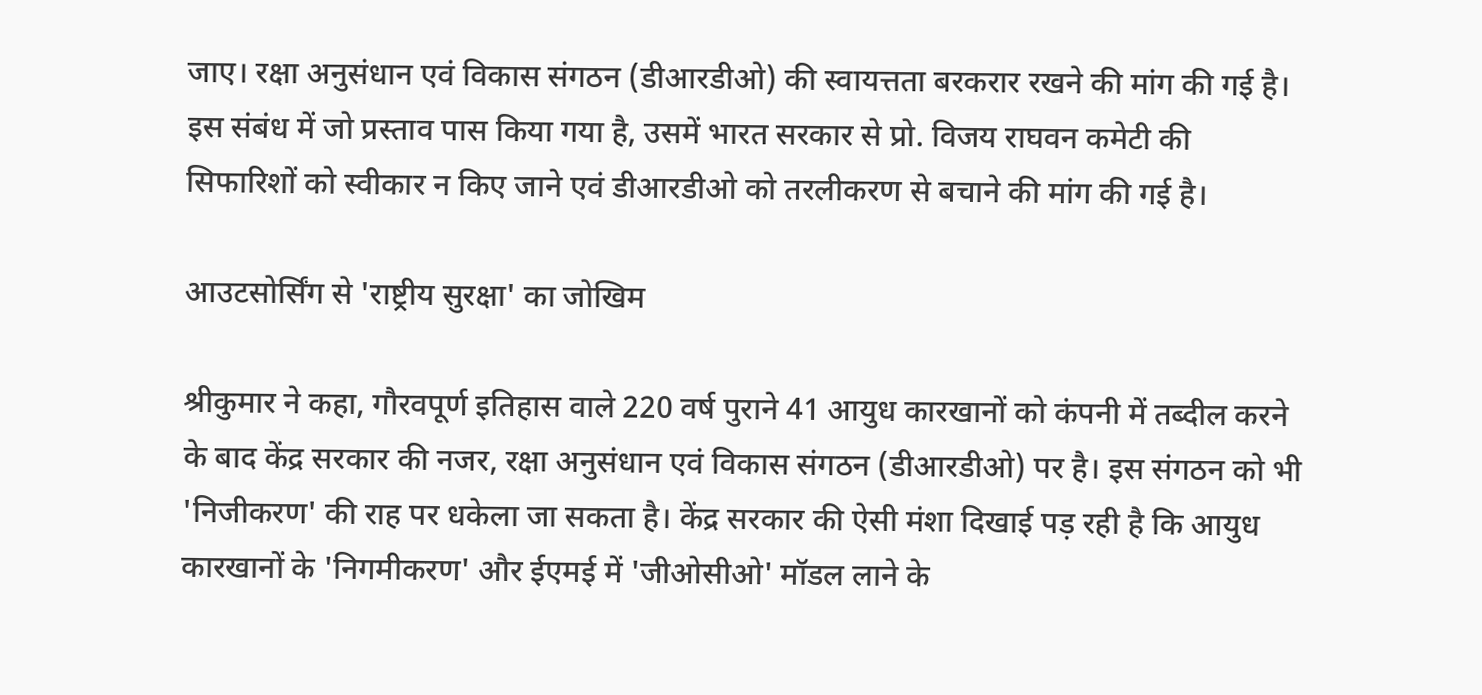जाए। रक्षा अनुसंधान एवं विकास संगठन (डीआरडीओ) की स्वायत्तता बरकरार रखने की मांग की गई है। इस संबंध में जो प्रस्ताव पास किया गया है, उसमें भारत सरकार से प्रो. विजय राघवन कमेटी की सिफारिशों को स्वीकार न किए जाने एवं डीआरडीओ को तरलीकरण से बचाने की मांग की गई है।

आउटसोर्सिंग से 'राष्ट्रीय सुरक्षा' का जोखिम

श्रीकुमार ने कहा, गौरवपूर्ण इतिहास वाले 220 वर्ष पुराने 41 आयुध कारखानों को कंपनी में तब्दील करने के बाद केंद्र सरकार की नजर, रक्षा अनुसंधान एवं विकास संगठन (डीआरडीओ) पर है। इस संगठन को भी 'निजीकरण' की राह पर धकेला जा सकता है। केंद्र सरकार की ऐसी मंशा दिखाई पड़ रही है कि आयुध कारखानों के 'निगमीकरण' और ईएमई में 'जीओसीओ' मॉडल लाने के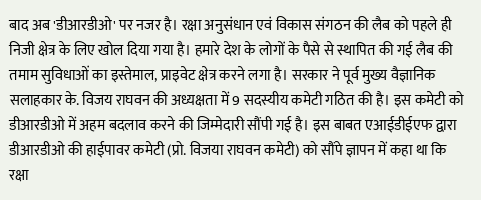बाद अब 'डीआरडीओ' पर नजर है। रक्षा अनुसंधान एवं विकास संगठन की लैब को पहले ही निजी क्षेत्र के लिए खोल दिया गया है। हमारे देश के लोगों के पैसे से स्थापित की गई लैब की तमाम सुविधाओं का इस्तेमाल, प्राइवेट क्षेत्र करने लगा है। सरकार ने पूर्व मुख्य वैज्ञानिक सलाहकार के. विजय राघवन की अध्यक्षता में 9 सदस्यीय कमेटी गठित की है। इस कमेटी को डीआरडीओ में अहम बदलाव करने की जिम्मेदारी सौंपी गई है। इस बाबत एआईडीईएफ द्वारा डीआरडीओ की हाईपावर कमेटी (प्रो. विजया राघवन कमेटी) को सौंपे ज्ञापन में कहा था कि रक्षा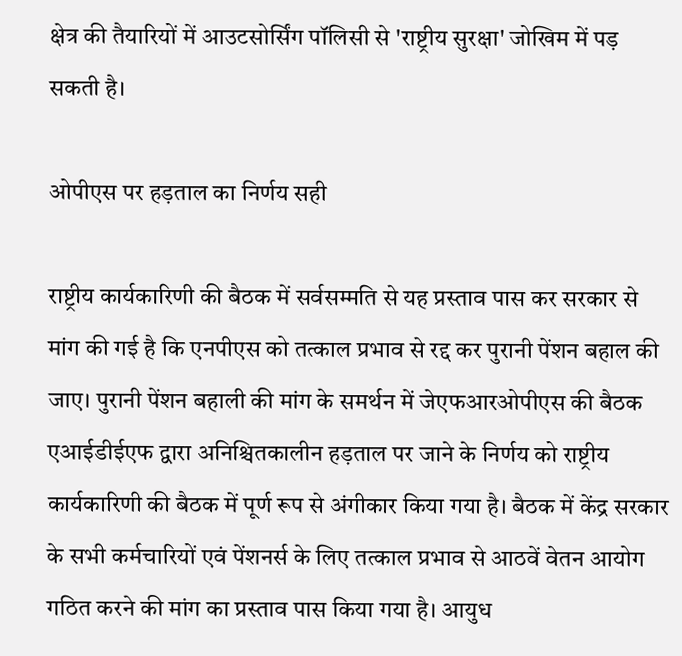क्षेत्र की तैयारियों में आउटसोर्सिंग पॉलिसी से 'राष्ट्रीय सुरक्षा' जोखिम में पड़ सकती है।

ओपीएस पर हड़ताल का निर्णय सही

राष्ट्रीय कार्यकारिणी की बैठक में सर्वसम्मति से यह प्रस्ताव पास कर सरकार से मांग की गई है कि एनपीएस को तत्काल प्रभाव से रद्द कर पुरानी पेंशन बहाल की जाए। पुरानी पेंशन बहाली की मांग के समर्थन में जेएफआरओपीएस की बैठक एआईडीईएफ द्वारा अनिश्चितकालीन हड़ताल पर जाने के निर्णय को राष्ट्रीय कार्यकारिणी की बैठक में पूर्ण रूप से अंगीकार किया गया है। बैठक में केंद्र सरकार के सभी कर्मचारियों एवं पेंशनर्स के लिए तत्काल प्रभाव से आठवें वेतन आयोग गठित करने की मांग का प्रस्ताव पास किया गया है। आयुध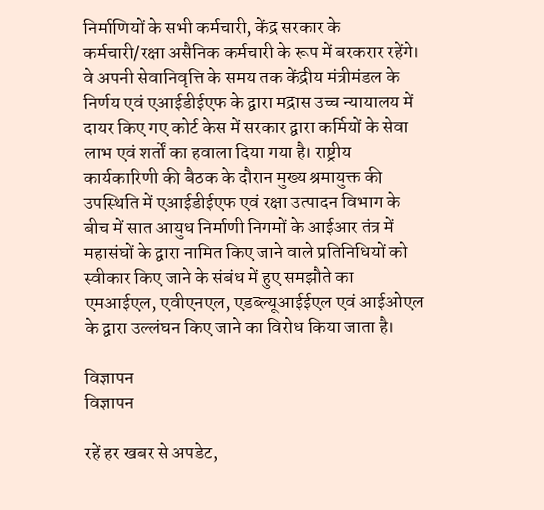निर्माणियों के सभी कर्मचारी, केंद्र सरकार के कर्मचारी/रक्षा असैनिक कर्मचारी के रूप में बरकरार रहेंगे। वे अपनी सेवानिवृत्ति के समय तक केंद्रीय मंत्रीमंडल के निर्णय एवं एआईडीईएफ के द्वारा मद्रास उच्च न्यायालय में दायर किए गए कोर्ट केस में सरकार द्वारा कर्मियों के सेवा लाभ एवं शर्तों का हवाला दिया गया है। राष्ट्रीय कार्यकारिणी की बैठक के दौरान मुख्य श्रमायुक्त की उपस्थिति में एआईडीईएफ एवं रक्षा उत्पादन विभाग के बीच में सात आयुध निर्माणी निगमों के आईआर तंत्र में महासंघों के द्वारा नामित किए जाने वाले प्रतिनिधियों को स्वीकार किए जाने के संबंध में हुए समझौते का एमआईएल, एवीएनएल, एडब्ल्यूआईईएल एवं आईओएल के द्वारा उल्लंघन किए जाने का विरोध किया जाता है।

विज्ञापन
विज्ञापन

रहें हर खबर से अपडेट,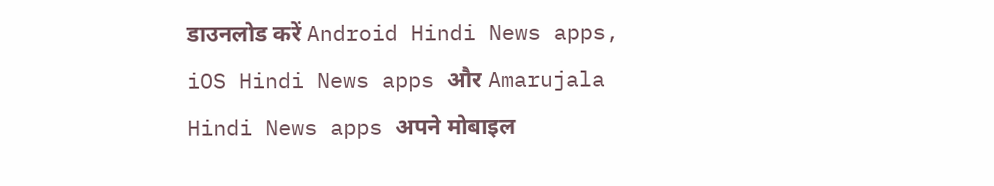डाउनलोड करें Android Hindi News apps, iOS Hindi News apps और Amarujala Hindi News apps अपने मोबाइल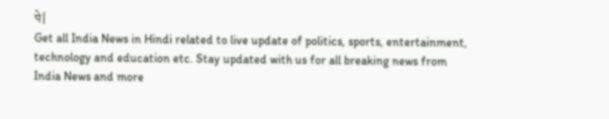पे|
Get all India News in Hindi related to live update of politics, sports, entertainment, technology and education etc. Stay updated with us for all breaking news from India News and more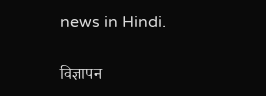news in Hindi.

विज्ञापन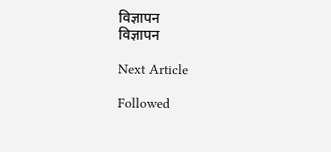विज्ञापन
विज्ञापन

Next Article

Followed